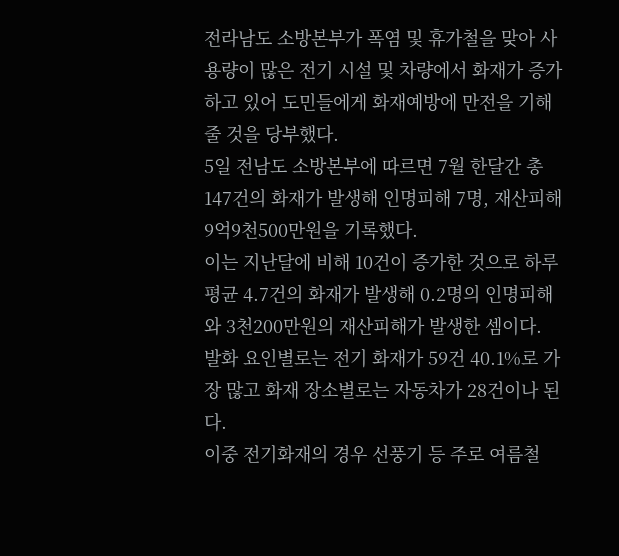전라남도 소방본부가 폭염 및 휴가철을 맞아 사용량이 많은 전기 시설 및 차량에서 화재가 증가하고 있어 도민들에게 화재예방에 만전을 기해줄 것을 당부했다.
5일 전남도 소방본부에 따르면 7월 한달간 총 147건의 화재가 발생해 인명피해 7명, 재산피해 9억9천500만원을 기록했다.
이는 지난달에 비해 10건이 증가한 것으로 하루 평균 4.7건의 화재가 발생해 0.2명의 인명피해와 3천200만원의 재산피해가 발생한 셈이다.
발화 요인별로는 전기 화재가 59건 40.1%로 가장 많고 화재 장소별로는 자동차가 28건이나 된다.
이중 전기화재의 경우 선풍기 등 주로 여름철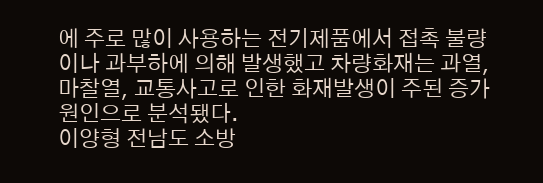에 주로 많이 사용하는 전기제품에서 접촉 불량이나 과부하에 의해 발생했고 차량화재는 과열, 마찰열, 교통사고로 인한 화재발생이 주된 증가원인으로 분석됐다.
이양형 전남도 소방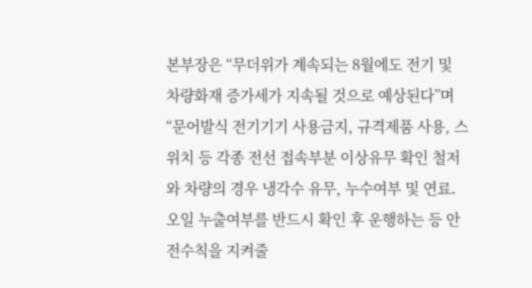본부장은 “무더위가 계속되는 8월에도 전기 및 차량화재 증가세가 지속될 것으로 예상된다”며 “문어발식 전기기기 사용금지, 규격제품 사용, 스위치 등 각종 전선 접속부분 이상유무 확인 철저와 차량의 경우 냉각수 유무, 누수여부 및 연료․오일 누출여부를 반드시 확인 후 운행하는 등 안전수칙을 지켜줄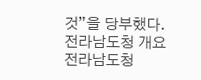것”을 당부했다.
전라남도청 개요
전라남도청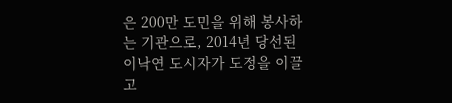은 200만 도민을 위해 봉사하는 기관으로, 2014년 당선된 이낙연 도시자가 도정을 이끌고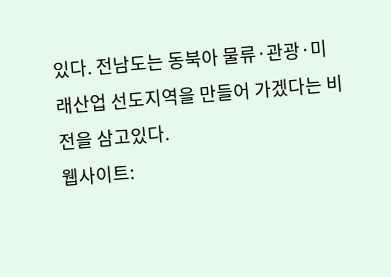있다. 전남도는 동북아 물류·관광·미래산업 선도지역을 만들어 가겠다는 비전을 삼고있다.
웹사이트: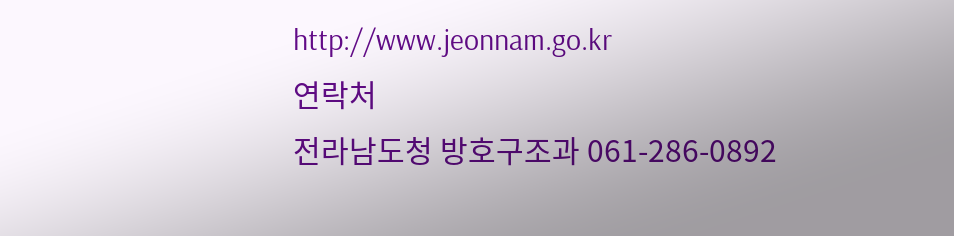http://www.jeonnam.go.kr
연락처
전라남도청 방호구조과 061-286-0892